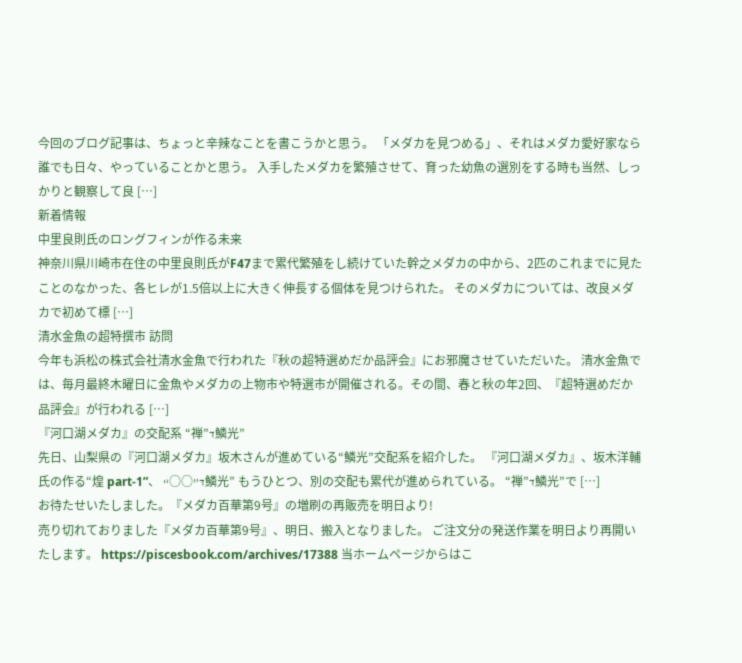今回のブログ記事は、ちょっと辛辣なことを書こうかと思う。 「メダカを見つめる」、それはメダカ愛好家なら誰でも日々、やっていることかと思う。 入手したメダカを繁殖させて、育った幼魚の選別をする時も当然、しっかりと観察して良 […]
新着情報
中里良則氏のロングフィンが作る未来
神奈川県川崎市在住の中里良則氏がF47まで累代繁殖をし続けていた幹之メダカの中から、2匹のこれまでに見たことのなかった、各ヒレが1.5倍以上に大きく伸長する個体を見つけられた。 そのメダカについては、改良メダカで初めて標 […]
清水金魚の超特撰市 訪問
今年も浜松の株式会社清水金魚で行われた『秋の超特選めだか品評会』にお邪魔させていただいた。 清水金魚では、毎月最終木曜日に金魚やメダカの上物市や特選市が開催される。その間、春と秋の年2回、『超特選めだか品評会』が行われる […]
『河口湖メダカ』の交配系 “禅”ד鱗光”
先日、山梨県の『河口湖メダカ』坂木さんが進めている“鱗光”交配系を紹介した。 『河口湖メダカ』、坂木洋輔氏の作る“煌 part-1”、 “○○”ד鱗光” もうひとつ、別の交配も累代が進められている。 “禅”ד鱗光”で […]
お待たせいたしました。『メダカ百華第9号』の増刷の再販売を明日より!
売り切れておりました『メダカ百華第9号』、明日、搬入となりました。 ご注文分の発送作業を明日より再開いたします。 https://piscesbook.com/archives/17388 当ホームページからはこ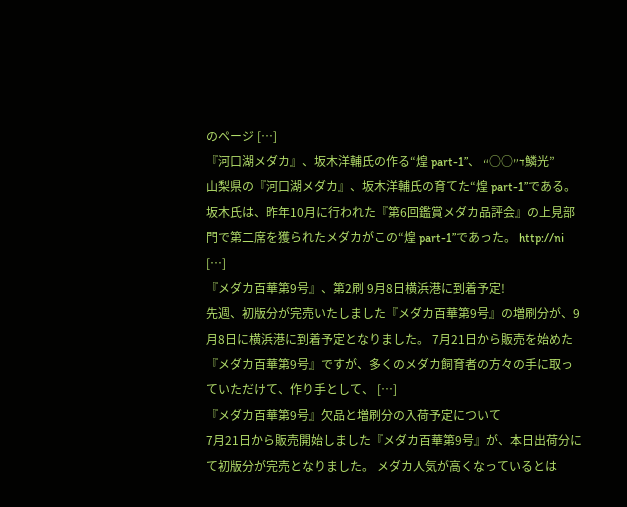のページ […]
『河口湖メダカ』、坂木洋輔氏の作る“煌 part-1”、 “○○”ד鱗光”
山梨県の『河口湖メダカ』、坂木洋輔氏の育てた“煌 part-1”である。 坂木氏は、昨年10月に行われた『第6回鑑賞メダカ品評会』の上見部門で第二席を獲られたメダカがこの“煌 part-1”であった。 http://ni […]
『メダカ百華第9号』、第2刷 9月8日横浜港に到着予定!
先週、初版分が完売いたしました『メダカ百華第9号』の増刷分が、9月8日に横浜港に到着予定となりました。 7月21日から販売を始めた『メダカ百華第9号』ですが、多くのメダカ飼育者の方々の手に取っていただけて、作り手として、 […]
『メダカ百華第9号』欠品と増刷分の入荷予定について
7月21日から販売開始しました『メダカ百華第9号』が、本日出荷分にて初版分が完売となりました。 メダカ人気が高くなっているとは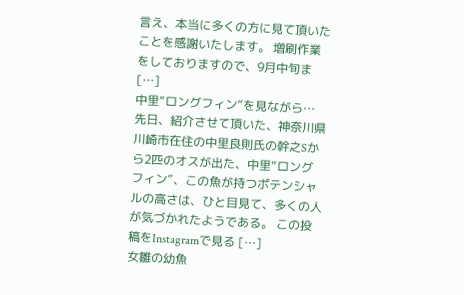言え、本当に多くの方に見て頂いたことを感謝いたします。 増刷作業をしておりますので、9月中旬ま […]
中里“ロングフィン”を見ながら…
先日、紹介させて頂いた、神奈川県川崎市在住の中里良則氏の幹之Sから2匹のオスが出た、中里“ロングフィン”、この魚が持つポテンシャルの高さは、ひと目見て、多くの人が気づかれたようである。 この投稿をInstagramで見る […]
女雛の幼魚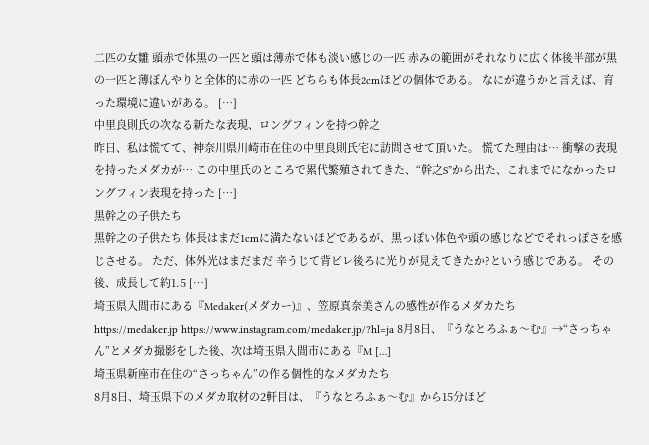二匹の女雛 頭赤で体黒の一匹と頭は薄赤で体も淡い感じの一匹 赤みの範囲がそれなりに広く体後半部が黒の一匹と薄ぼんやりと全体的に赤の一匹 どちらも体長2cmほどの個体である。 なにが違うかと言えば、育った環境に違いがある。 […]
中里良則氏の次なる新たな表現、ロングフィンを持つ幹之
昨日、私は慌てて、神奈川県川崎市在住の中里良則氏宅に訪問させて頂いた。 慌てた理由は… 衝撃の表現を持ったメダカが… この中里氏のところで累代繁殖されてきた、“幹之S”から出た、これまでになかったロングフィン表現を持った […]
黒幹之の子供たち
黒幹之の子供たち 体長はまだ1cmに満たないほどであるが、黒っぽい体色や頭の感じなどでそれっぽさを感じさせる。 ただ、体外光はまだまだ 辛うじて背ビレ後ろに光りが見えてきたか?という感じである。 その後、成長して約1.5 […]
埼玉県入間市にある『Medaker(メダカー)』、笠原真奈美さんの感性が作るメダカたち
https://medaker.jp https://www.instagram.com/medaker.jp/?hl=ja 8月8日、『うなとろふぁ〜む』→“さっちゃん”とメダカ撮影をした後、次は埼玉県入間市にある『M […]
埼玉県新座市在住の“さっちゃん”の作る個性的なメダカたち
8月8日、埼玉県下のメダカ取材の2軒目は、『うなとろふぁ〜む』から15分ほど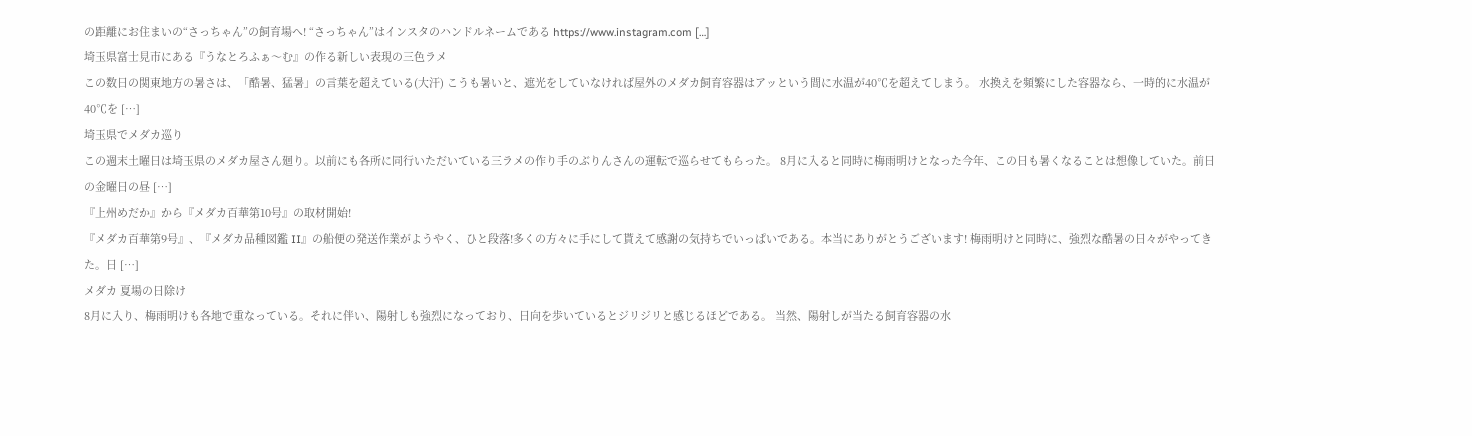の距離にお住まいの“さっちゃん”の飼育場へ! “さっちゃん”はインスタのハンドルネームである https://www.instagram.com […]
埼玉県富士見市にある『うなとろふぁ〜む』の作る新しい表現の三色ラメ
この数日の関東地方の暑さは、「酷暑、猛暑」の言葉を超えている(大汗) こうも暑いと、遮光をしていなければ屋外のメダカ飼育容器はアッという間に水温が40℃を超えてしまう。 水換えを頻繁にした容器なら、一時的に水温が40℃を […]
埼玉県でメダカ巡り
この週末土曜日は埼玉県のメダカ屋さん廻り。以前にも各所に同行いただいている三ラメの作り手のぶりんさんの運転で巡らせてもらった。 8月に入ると同時に梅雨明けとなった今年、この日も暑くなることは想像していた。前日の金曜日の昼 […]
『上州めだか』から『メダカ百華第10号』の取材開始!
『メダカ百華第9号』、『メダカ品種図鑑 II』の船便の発送作業がようやく、ひと段落!多くの方々に手にして貰えて感謝の気持ちでいっぱいである。本当にありがとうございます! 梅雨明けと同時に、強烈な酷暑の日々がやってきた。日 […]
メダカ 夏場の日除け
8月に入り、梅雨明けも各地で重なっている。それに伴い、陽射しも強烈になっており、日向を歩いているとジリジリと感じるほどである。 当然、陽射しが当たる飼育容器の水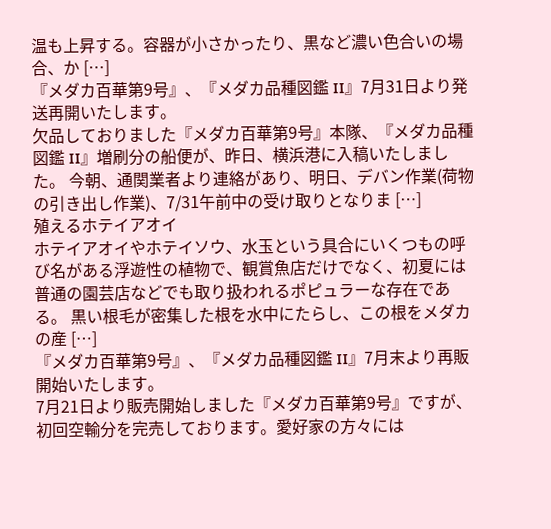温も上昇する。容器が小さかったり、黒など濃い色合いの場合、か […]
『メダカ百華第9号』、『メダカ品種図鑑 II』7月31日より発送再開いたします。
欠品しておりました『メダカ百華第9号』本隊、『メダカ品種図鑑 II』増刷分の船便が、昨日、横浜港に入稿いたしました。 今朝、通関業者より連絡があり、明日、デバン作業(荷物の引き出し作業)、7/31午前中の受け取りとなりま […]
殖えるホテイアオイ
ホテイアオイやホテイソウ、水玉という具合にいくつもの呼び名がある浮遊性の植物で、観賞魚店だけでなく、初夏には普通の園芸店などでも取り扱われるポピュラーな存在である。 黒い根毛が密集した根を水中にたらし、この根をメダカの産 […]
『メダカ百華第9号』、『メダカ品種図鑑 II』7月末より再販開始いたします。
7月21日より販売開始しました『メダカ百華第9号』ですが、初回空輸分を完売しております。愛好家の方々には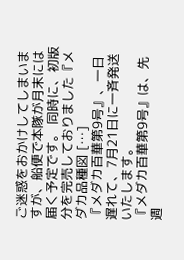ご迷惑をおかけしてしまいますが、船便で本隊が月末には届く予定です。 同時に、初版分を完売しておりました『メダカ品種図 […]
『メダカ百華第9号』、一日遅れて、7月21日に一斉発送いたします。
『メダカ百華第9号』は、先週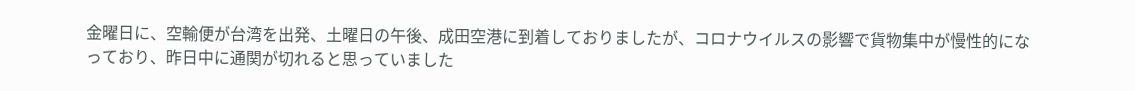金曜日に、空輸便が台湾を出発、土曜日の午後、成田空港に到着しておりましたが、コロナウイルスの影響で貨物集中が慢性的になっており、昨日中に通関が切れると思っていました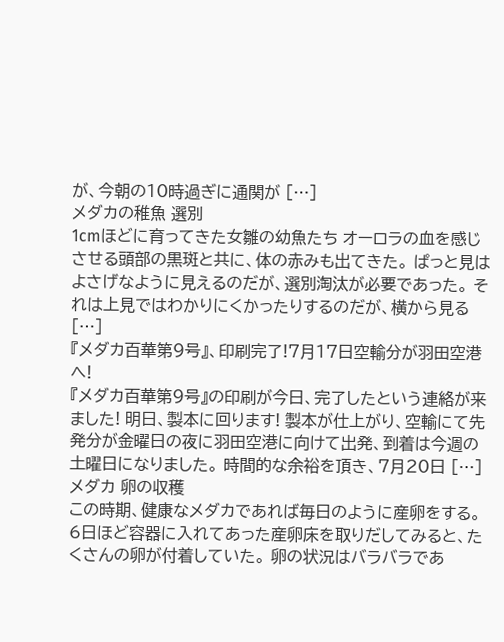が、今朝の10時過ぎに通関が […]
メダカの稚魚 選別
1cmほどに育ってきた女雛の幼魚たち オーロラの血を感じさせる頭部の黒斑と共に、体の赤みも出てきた。 ぱっと見はよさげなように見えるのだが、選別淘汰が必要であった。 それは上見ではわかりにくかったりするのだが、横から見る […]
『メダカ百華第9号』、印刷完了!7月17日空輸分が羽田空港へ!
『メダカ百華第9号』の印刷が今日、完了したという連絡が来ました! 明日、製本に回ります! 製本が仕上がり、空輸にて先発分が金曜日の夜に羽田空港に向けて出発、到着は今週の土曜日になりました。 時間的な余裕を頂き、7月20日 […]
メダカ 卵の収穫
この時期、健康なメダカであれば毎日のように産卵をする。 6日ほど容器に入れてあった産卵床を取りだしてみると、たくさんの卵が付着していた。 卵の状況はバラバラであ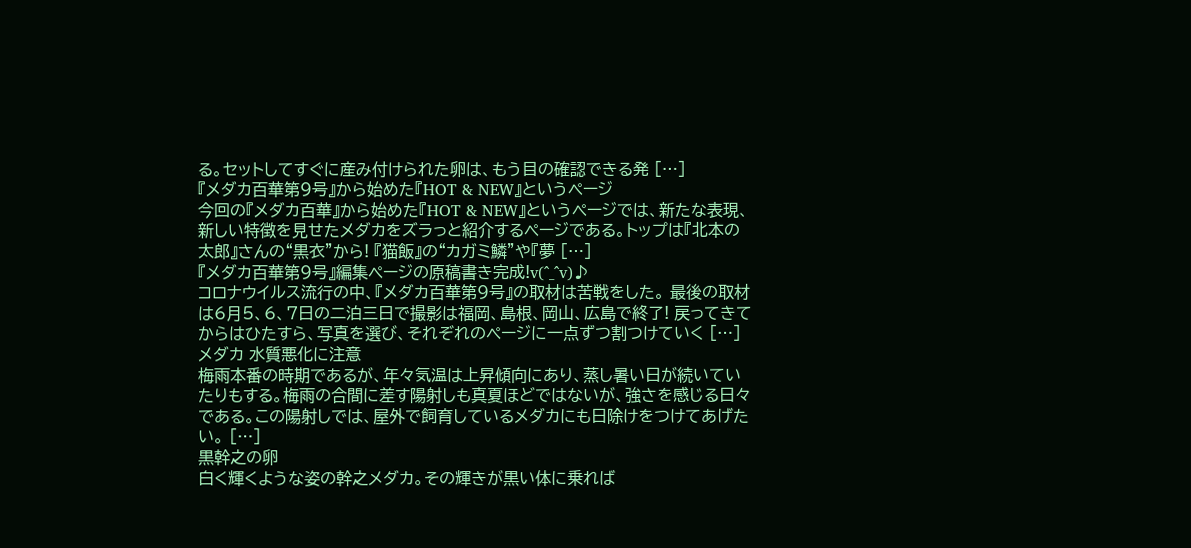る。セットしてすぐに産み付けられた卵は、もう目の確認できる発 […]
『メダカ百華第9号』から始めた『HOT & NEW』というページ
今回の『メダカ百華』から始めた『HOT & NEW』というページでは、新たな表現、新しい特徴を見せたメダカをズラっと紹介するページである。トップは『北本の太郎』さんの“黒衣”から! 『猫飯』の“カガミ鱗”や『夢 […]
『メダカ百華第9号』編集ページの原稿書き完成!v(^_^v)♪
コロナウイルス流行の中、『メダカ百華第9号』の取材は苦戦をした。 最後の取材は6月5、6、7日の二泊三日で撮影は福岡、島根、岡山、広島で終了! 戻ってきてからはひたすら、写真を選び、それぞれのページに一点ずつ割つけていく […]
メダカ 水質悪化に注意
梅雨本番の時期であるが、年々気温は上昇傾向にあり、蒸し暑い日が続いていたりもする。梅雨の合間に差す陽射しも真夏ほどではないが、強さを感じる日々である。この陽射しでは、屋外で飼育しているメダカにも日除けをつけてあげたい。 […]
黒幹之の卵
白く輝くような姿の幹之メダカ。その輝きが黒い体に乗れば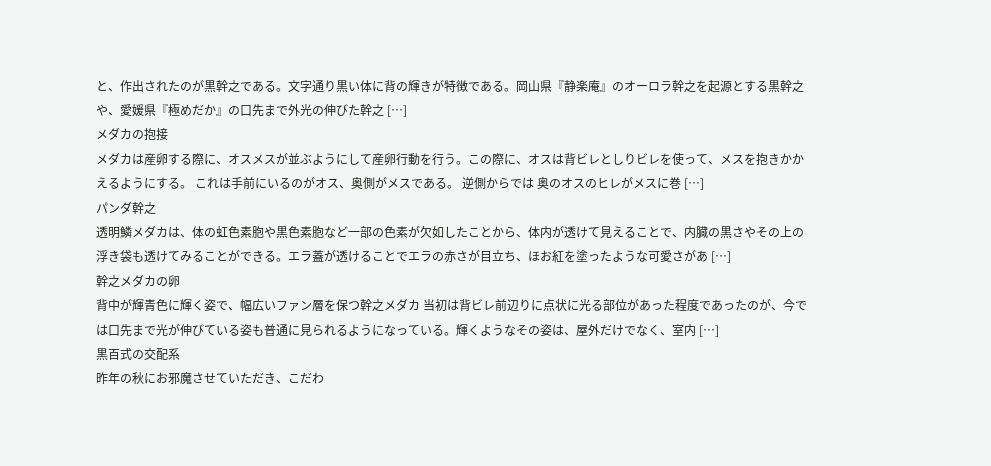と、作出されたのが黒幹之である。文字通り黒い体に背の輝きが特徴である。岡山県『静楽庵』のオーロラ幹之を起源とする黒幹之や、愛媛県『極めだか』の口先まで外光の伸びた幹之 […]
メダカの抱接
メダカは産卵する際に、オスメスが並ぶようにして産卵行動を行う。この際に、オスは背ビレとしりビレを使って、メスを抱きかかえるようにする。 これは手前にいるのがオス、奥側がメスである。 逆側からでは 奥のオスのヒレがメスに巻 […]
パンダ幹之
透明鱗メダカは、体の虹色素胞や黒色素胞など一部の色素が欠如したことから、体内が透けて見えることで、内臓の黒さやその上の浮き袋も透けてみることができる。エラ蓋が透けることでエラの赤さが目立ち、ほお紅を塗ったような可愛さがあ […]
幹之メダカの卵
背中が輝青色に輝く姿で、幅広いファン層を保つ幹之メダカ 当初は背ビレ前辺りに点状に光る部位があった程度であったのが、今では口先まで光が伸びている姿も普通に見られるようになっている。輝くようなその姿は、屋外だけでなく、室内 […]
黒百式の交配系
昨年の秋にお邪魔させていただき、こだわ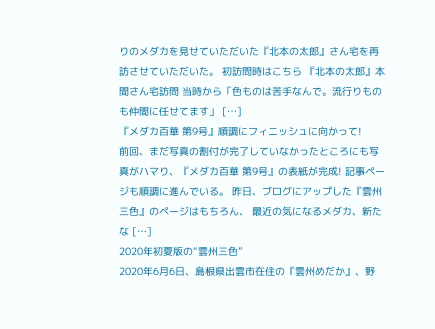りのメダカを見せていただいた『北本の太郎』さん宅を再訪させていただいた。 初訪問時はこちら 『北本の太郎』本間さん宅訪問 当時から「色ものは苦手なんで。流行りものも仲間に任せてます」 […]
『メダカ百華 第9号』順調にフィニッシュに向かって!
前回、まだ写真の割付が完了していなかったところにも写真がハマり、『メダカ百華 第9号』の表紙が完成! 記事ページも順調に進んでいる。 昨日、ブログにアップした『雲州三色』のページはもちろん、 最近の気になるメダカ、新たな […]
2020年初夏版の“雲州三色”
2020年6月6日、島根県出雲市在住の『雲州めだか』、野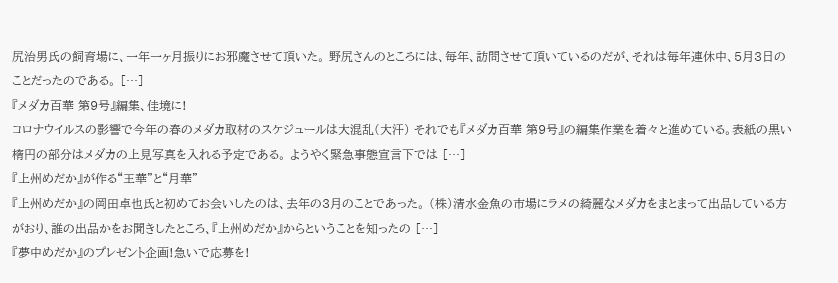尻治男氏の飼育場に、一年一ヶ月振りにお邪魔させて頂いた。 野尻さんのところには、毎年、訪問させて頂いているのだが、それは毎年連休中、5月3日のことだったのである。 […]
『メダカ百華 第9号』編集、佳境に!
コロナウイルスの影響で今年の春のメダカ取材のスケジュールは大混乱(大汗) それでも『メダカ百華 第9号』の編集作業を着々と進めている。表紙の黒い楕円の部分はメダカの上見写真を入れる予定である。 ようやく緊急事態宣言下では […]
『上州めだか』が作る“王華”と“月華”
『上州めだか』の岡田卓也氏と初めてお会いしたのは、去年の3月のことであった。 (株)清水金魚の市場にラメの綺麗なメダカをまとまって出品している方がおり、誰の出品かをお聞きしたところ、『上州めだか』からということを知ったの […]
『夢中めだか』のプレゼント企画!急いで応募を!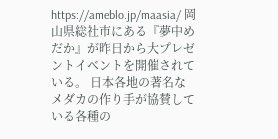https://ameblo.jp/maasia/ 岡山県総社市にある『夢中めだか』が昨日から大プレゼントイベントを開催されている。 日本各地の著名なメダカの作り手が協賛している各種の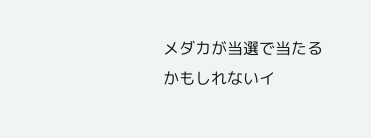メダカが当選で当たるかもしれないイ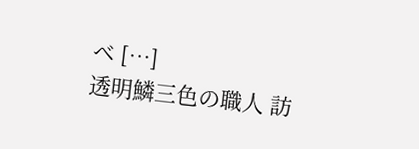ベ […]
透明鱗三色の職人 訪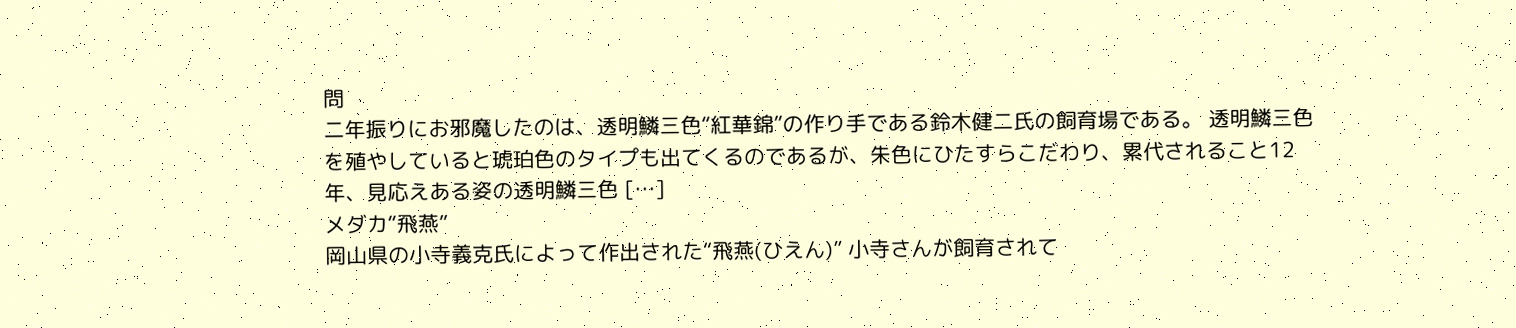問
二年振りにお邪魔したのは、透明鱗三色“紅華錦”の作り手である鈴木健二氏の飼育場である。 透明鱗三色を殖やしていると琥珀色のタイプも出てくるのであるが、朱色にひたすらこだわり、累代されること12年、見応えある姿の透明鱗三色 […]
メダカ“飛燕”
岡山県の小寺義克氏によって作出された“飛燕(ひえん)” 小寺さんが飼育されて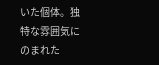いた個体。独特な雰囲気にのまれた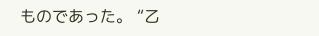ものであった。 “乙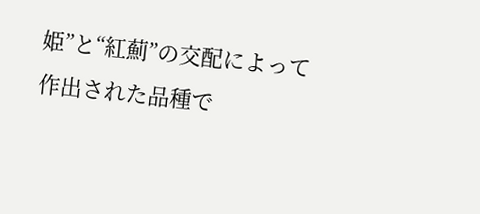姫”と“紅薊”の交配によって作出された品種で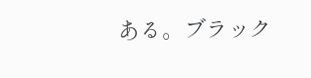ある。ブラック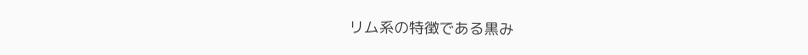リム系の特徴である黒み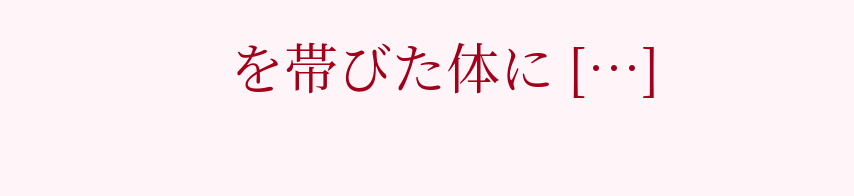を帯びた体に […]